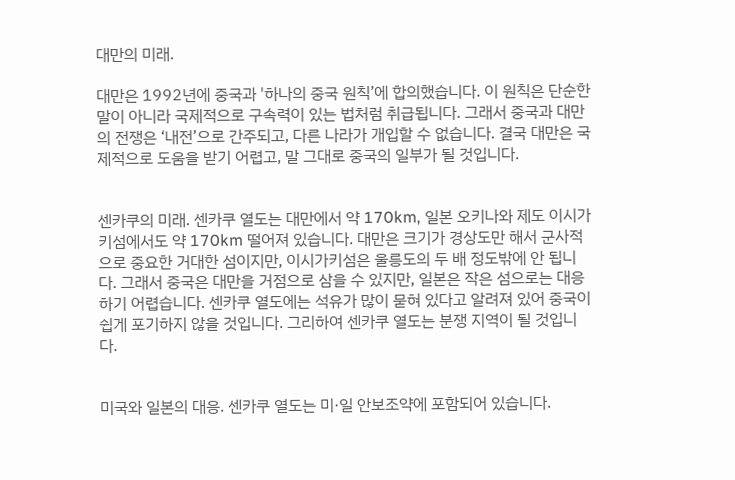대만의 미래.

대만은 1992년에 중국과 '하나의 중국 원칙’에 합의했습니다. 이 원칙은 단순한 말이 아니라 국제적으로 구속력이 있는 법처럼 취급됩니다. 그래서 중국과 대만의 전쟁은 ‘내전’으로 간주되고, 다른 나라가 개입할 수 없습니다. 결국 대만은 국제적으로 도움을 받기 어렵고, 말 그대로 중국의 일부가 될 것입니다.


센카쿠의 미래. 센카쿠 열도는 대만에서 약 170km, 일본 오키나와 제도 이시가키섬에서도 약 170km 떨어져 있습니다. 대만은 크기가 경상도만 해서 군사적으로 중요한 거대한 섬이지만, 이시가키섬은 울릉도의 두 배 정도밖에 안 됩니다. 그래서 중국은 대만을 거점으로 삼을 수 있지만, 일본은 작은 섬으로는 대응하기 어렵습니다. 센카쿠 열도에는 석유가 많이 묻혀 있다고 알려져 있어 중국이 쉽게 포기하지 않을 것입니다. 그리하여 센카쿠 열도는 분쟁 지역이 될 것입니다.


미국와 일본의 대응. 센카쿠 열도는 미·일 안보조약에 포함되어 있습니다.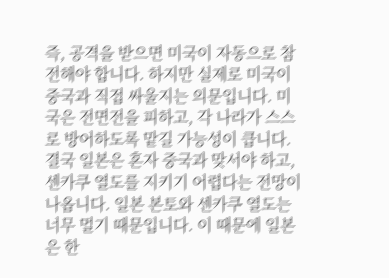즉, 공격을 받으면 미국이 자동으로 참전해야 합니다. 하지만 실제로 미국이 중국과 직접 싸울지는 의문입니다. 미국은 전면전을 피하고, 각 나라가 스스로 방어하도록 맡길 가능성이 큽니다. 결국 일본은 혼자 중국과 맞서야 하고, 센카쿠 열도를 지키기 어렵다는 전망이 나옵니다. 일본 본토와 센카쿠 열도는 너무 멀기 때문입니다. 이 때문에 일본은 한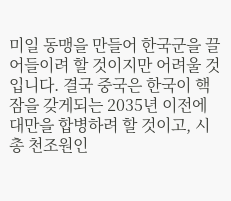미일 동맹을 만들어 한국군을 끌어들이려 할 것이지만 어려울 것입니다. 결국 중국은 한국이 핵잠을 갖게되는 2035년 이전에 대만을 합병하려 할 것이고, 시총 천조원인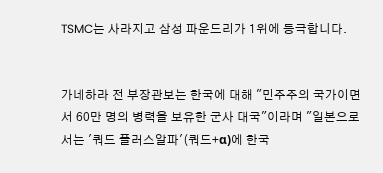TSMC는 사라지고 삼성 파운드리가 1위에 등극합니다.


가네하라 전 부장관보는 한국에 대해 "민주주의 국가이면서 60만 명의 병력을 보유한 군사 대국"이라며 "일본으로서는 '쿼드 플러스알파'(쿼드+α)에 한국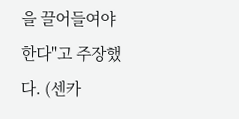을 끌어들여야 한다"고 주장했다. (센카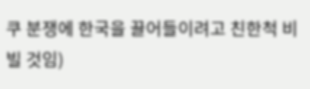쿠 분쟁에 한국을 끌어들이려고 친한척 비빌 것임)